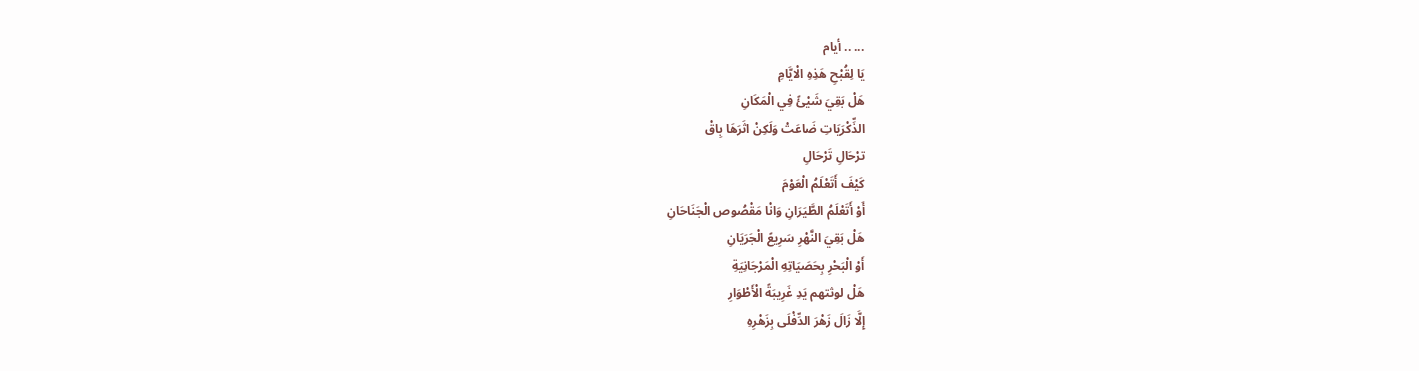... .. أيام
يَا لِقُبْحِ هَذِهِ الْايَّامِ
هَلْ بَقِيَ شَيْئً فِي الْمَكَانِ
الذِّكْرَيَاتِ ضَاعَتْ وَلَكِنْ اثَرَهَا بِاقْ
ترْحَالِ تَرْحَالِ
كَيْفَ أَتَعْلَمُ الْعَوْمَ
أَوْ أَتَعْلَمُ الطَّيَرَانِ وَانْا مَقْصُوص الْجَنَاحَانِ
هَلْ بَقِيَ النَّهْرِ سَرِيعً الْجَرَيَانِ
أَوْ الْبَحْرِ بِحَصَيَاتِهِ الْمَرْجَانِيَةِ
هَلْ لوثتهم يَدِ غَرِيبَةً الْأَطْوَارِ
إِلَّا زَالَ زَهْرَ الدِّفْلَى بِزَهْرِهِ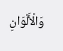وَالْأَلْوَانِ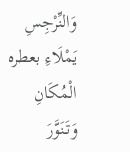وَالنِّرْجِسِ يَمْلَاءِ بعطره الْمُكَانِ
وَتَنَوَّرَ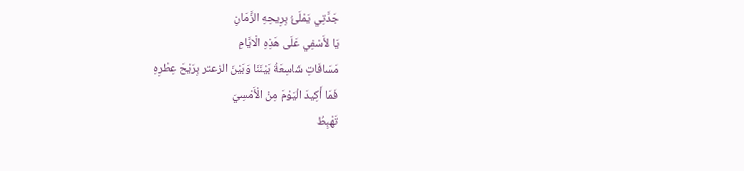جَدَّتِي يَمْلَئُ بِرِيحِهِ الزَّمَانِ
يَا لأَسْفِي عَلَى هَذِهِ الْايَّامِ
مَسَافَاتِ شَاسِعَةُ بَيْنَنَا وَبَيْنَ الزعتر بِرَيْحَ عِطْرِهِ
فَمَا أَكِيدَ الْيَوْمَ مِنْ الْأَمْسِيَ
تَهْبِطُ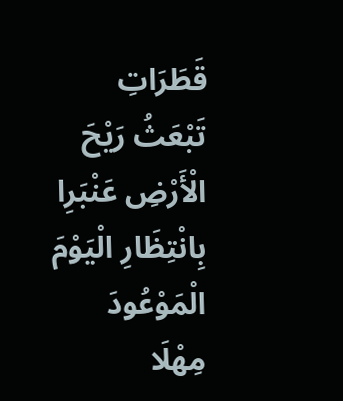قَطَرَاتِ تَبْعَثُ رَيْحَ الْأَرْضِ عَنْبَرِا
بِانْتِظَارِ الْيَوْمَ الْمَوْعُودَ مِهْلَا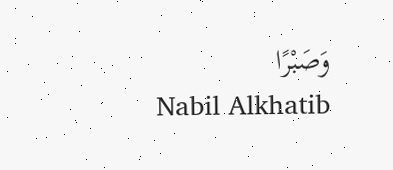وَصَبْرًا
Nabil Alkhatib